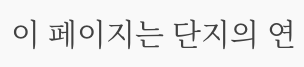이 페이지는 단지의 연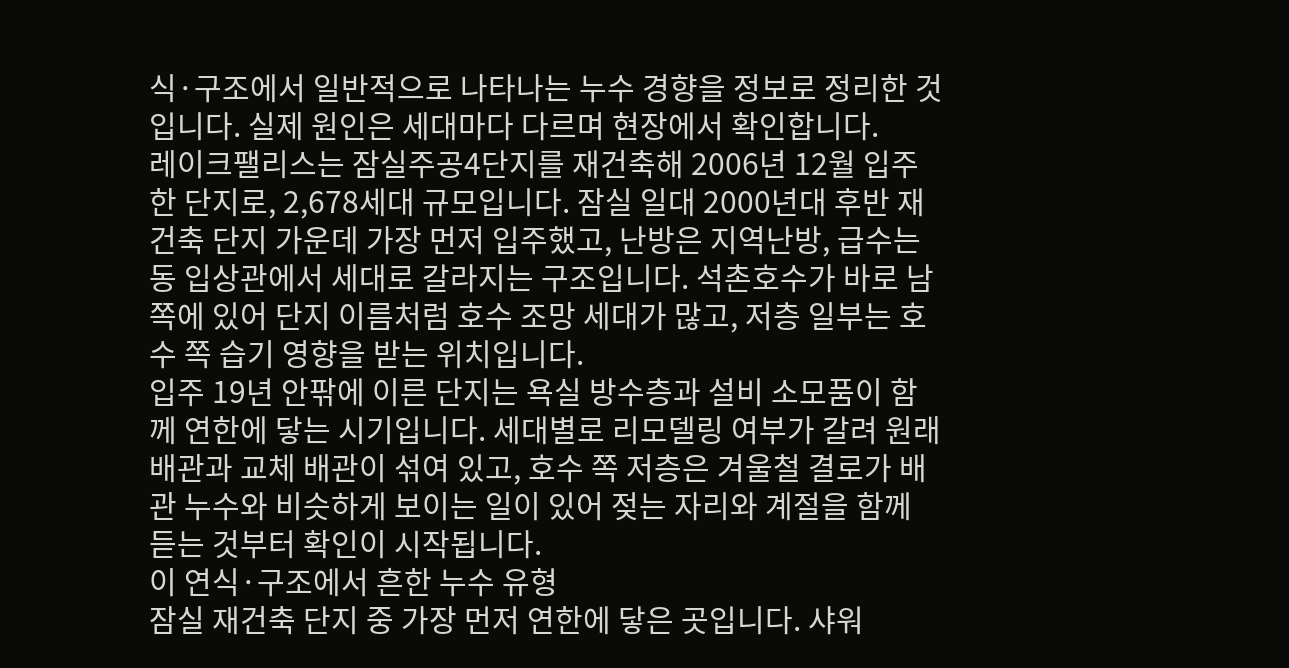식·구조에서 일반적으로 나타나는 누수 경향을 정보로 정리한 것입니다. 실제 원인은 세대마다 다르며 현장에서 확인합니다.
레이크팰리스는 잠실주공4단지를 재건축해 2006년 12월 입주한 단지로, 2,678세대 규모입니다. 잠실 일대 2000년대 후반 재건축 단지 가운데 가장 먼저 입주했고, 난방은 지역난방, 급수는 동 입상관에서 세대로 갈라지는 구조입니다. 석촌호수가 바로 남쪽에 있어 단지 이름처럼 호수 조망 세대가 많고, 저층 일부는 호수 쪽 습기 영향을 받는 위치입니다.
입주 19년 안팎에 이른 단지는 욕실 방수층과 설비 소모품이 함께 연한에 닿는 시기입니다. 세대별로 리모델링 여부가 갈려 원래 배관과 교체 배관이 섞여 있고, 호수 쪽 저층은 겨울철 결로가 배관 누수와 비슷하게 보이는 일이 있어 젖는 자리와 계절을 함께 듣는 것부터 확인이 시작됩니다.
이 연식·구조에서 흔한 누수 유형
잠실 재건축 단지 중 가장 먼저 연한에 닿은 곳입니다. 샤워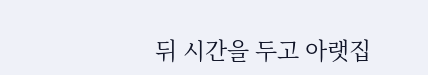뒤 시간을 두고 아랫집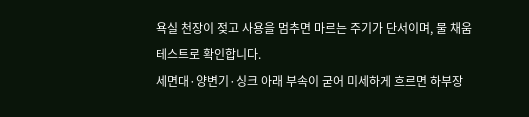욕실 천장이 젖고 사용을 멈추면 마르는 주기가 단서이며, 물 채움 테스트로 확인합니다.
세면대·양변기·싱크 아래 부속이 굳어 미세하게 흐르면 하부장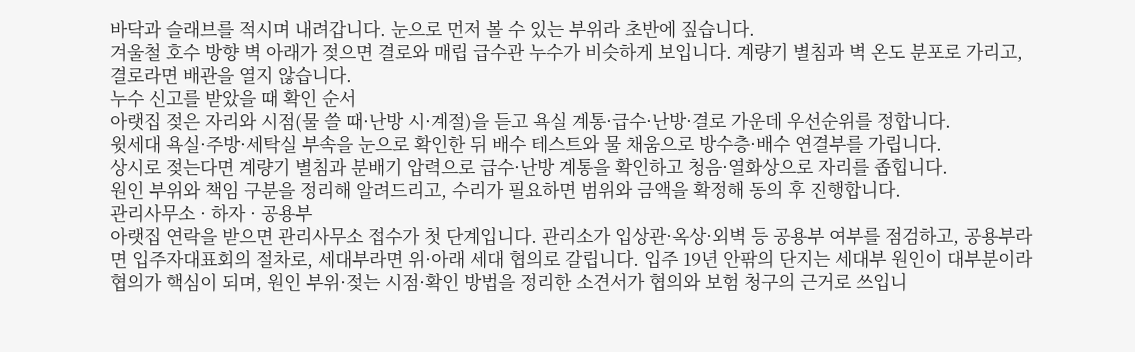바닥과 슬래브를 적시며 내려갑니다. 눈으로 먼저 볼 수 있는 부위라 초반에 짚습니다.
겨울철 호수 방향 벽 아래가 젖으면 결로와 매립 급수관 누수가 비슷하게 보입니다. 계량기 별침과 벽 온도 분포로 가리고, 결로라면 배관을 열지 않습니다.
누수 신고를 받았을 때 확인 순서
아랫집 젖은 자리와 시점(물 쓸 때·난방 시·계절)을 듣고 욕실 계통·급수·난방·결로 가운데 우선순위를 정합니다.
윗세대 욕실·주방·세탁실 부속을 눈으로 확인한 뒤 배수 테스트와 물 채움으로 방수층·배수 연결부를 가립니다.
상시로 젖는다면 계량기 별침과 분배기 압력으로 급수·난방 계통을 확인하고 청음·열화상으로 자리를 좁힙니다.
원인 부위와 책임 구분을 정리해 알려드리고, 수리가 필요하면 범위와 금액을 확정해 동의 후 진행합니다.
관리사무소 · 하자 · 공용부
아랫집 연락을 받으면 관리사무소 접수가 첫 단계입니다. 관리소가 입상관·옥상·외벽 등 공용부 여부를 점검하고, 공용부라면 입주자대표회의 절차로, 세대부라면 위·아래 세대 협의로 갈립니다. 입주 19년 안팎의 단지는 세대부 원인이 대부분이라 협의가 핵심이 되며, 원인 부위·젖는 시점·확인 방법을 정리한 소견서가 협의와 보험 청구의 근거로 쓰입니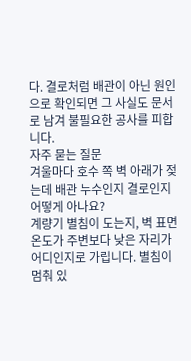다. 결로처럼 배관이 아닌 원인으로 확인되면 그 사실도 문서로 남겨 불필요한 공사를 피합니다.
자주 묻는 질문
겨울마다 호수 쪽 벽 아래가 젖는데 배관 누수인지 결로인지 어떻게 아나요?
계량기 별침이 도는지, 벽 표면 온도가 주변보다 낮은 자리가 어디인지로 가립니다. 별침이 멈춰 있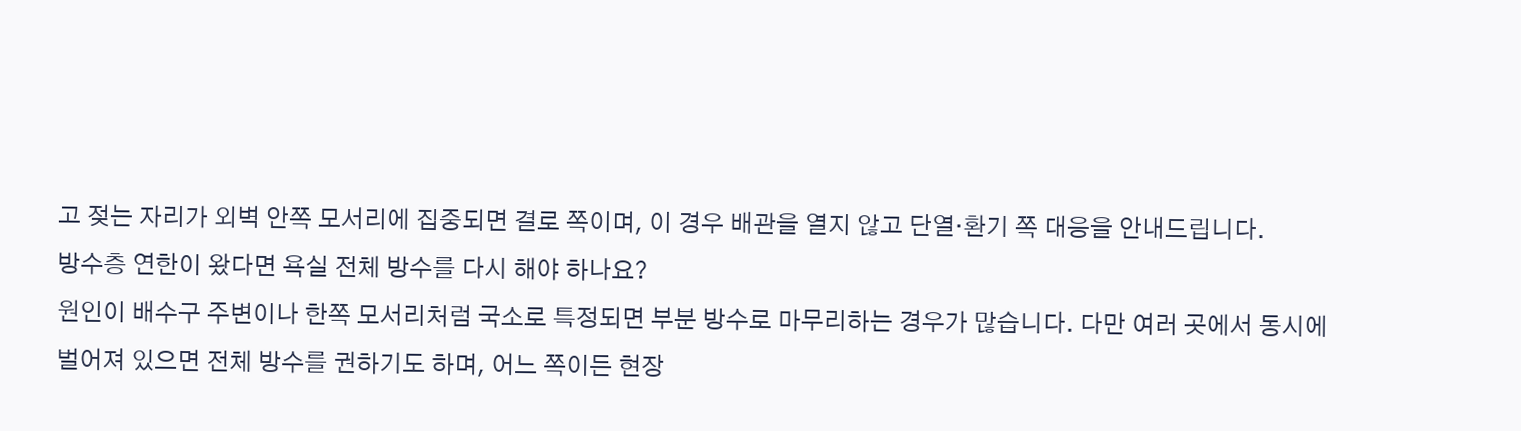고 젖는 자리가 외벽 안쪽 모서리에 집중되면 결로 쪽이며, 이 경우 배관을 열지 않고 단열·환기 쪽 대응을 안내드립니다.
방수층 연한이 왔다면 욕실 전체 방수를 다시 해야 하나요?
원인이 배수구 주변이나 한쪽 모서리처럼 국소로 특정되면 부분 방수로 마무리하는 경우가 많습니다. 다만 여러 곳에서 동시에 벌어져 있으면 전체 방수를 권하기도 하며, 어느 쪽이든 현장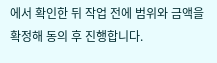에서 확인한 뒤 작업 전에 범위와 금액을 확정해 동의 후 진행합니다.